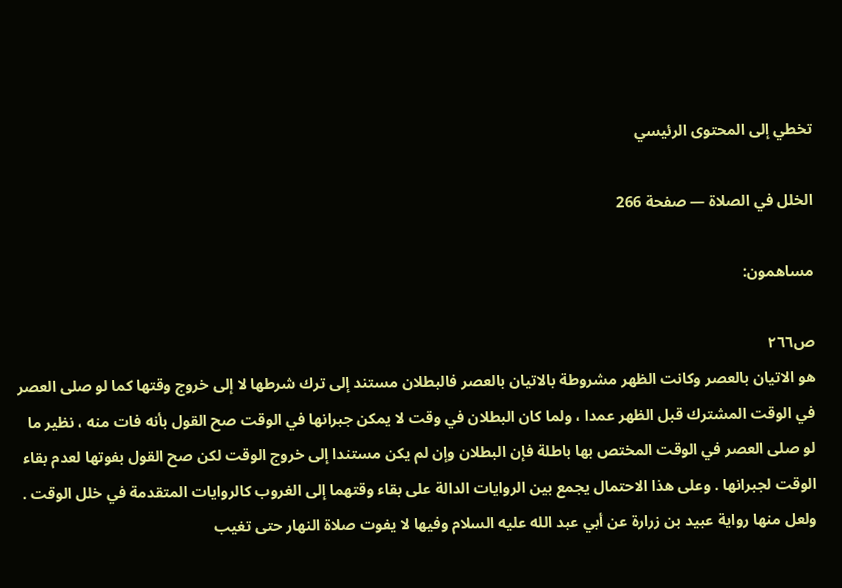تخطي إلى المحتوى الرئيسي

الخلل في الصلاة — صفحة 266

مساهمون:

ص٢٦٦
هو الاتيان بالعصر وكانت الظهر مشروطة بالاتيان بالعصر فالبطلان مستند إلى ترك شرطها لا إلى خروج وقتها كما لو صلى العصر في الوقت المشترك قبل الظهر عمدا ، ولما كان البطلان في وقت لا يمكن جبرانها في الوقت صح القول بأنه فات منه ، نظير ما لو صلى العصر في الوقت المختص بها باطلة فإن البطلان وإن لم يكن مستندا إلى خروج الوقت لكن صح القول بفوتها لعدم بقاء الوقت لجبرانها . وعلى هذا الاحتمال يجمع بين الروايات الدالة على بقاء وقتهما إلى الغروب كالروايات المتقدمة في خلل الوقت . ولعل منها رواية عبيد بن زرارة عن أبي عبد الله عليه السلام وفيها لا يفوت صلاة النهار حتى تغيب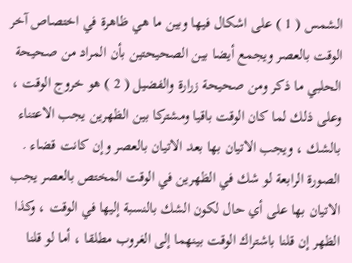الشمس ( 1 ) على اشكال فيها وبين ما هي ظاهرة في اختصاص آخر الوقت بالعصر ويجمع أيضا بين الصحيحتين بأن المراد من صحيحة الحلبي ما ذكر ومن صحيحة زرارة والفضيل ( 2 ) هو خروج الوقت ، وعلى ذلك لما كان الوقت باقيا ومشتركا بين الظهرين يجب الاعتناء بالشك ، ويجب الاتيان بها بعد الاتيان بالعصر وإن كانت قضاء .
الصورة الرابعة لو شك في الظهرين في الوقت المختص بالعصر يجب الاتيان بها على أي حال لكون الشك بالنسبة إليها في الوقت ، وكذا الظهر إن قلنا باشتراك الوقت بينهما إلى الغروب مطلقا ، أما لو قلنا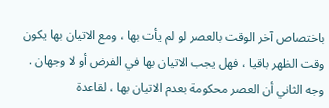باختصاص آخر الوقت بالعصر لو لم يأت بها ، ومع الاتيان بها يكون وقت الظهر باقيا ، فهل يجب الاتيان بها في الفرض أو لا وجهان . وجه الثاني أن العصر محكومة بعدم الاتيان بها ، لقاعدة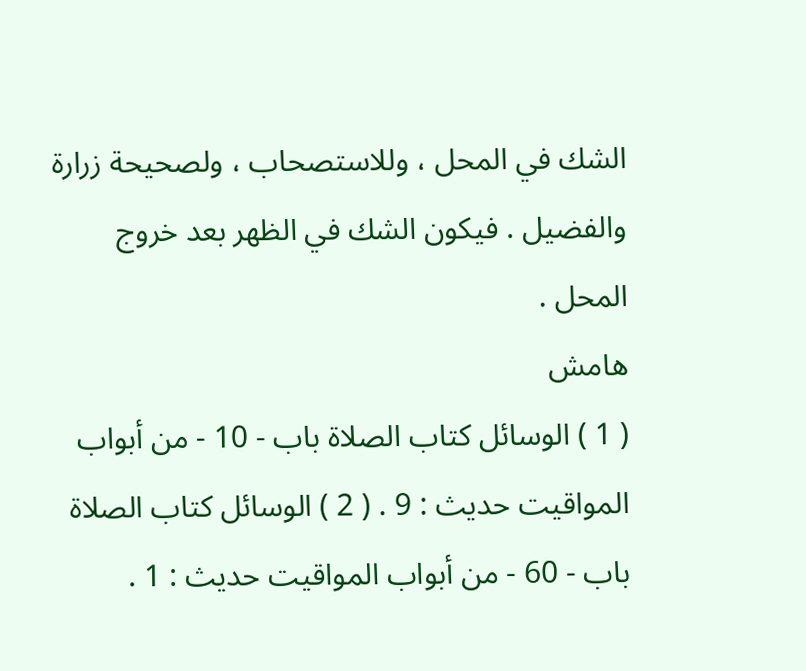الشك في المحل ، وللاستصحاب ، ولصحيحة زرارة والفضيل . فيكون الشك في الظهر بعد خروج المحل .
هامش
( 1 ) الوسائل كتاب الصلاة باب - 10 - من أبواب المواقيت حديث : 9 . ( 2 ) الوسائل كتاب الصلاة باب - 60 - من أبواب المواقيت حديث : 1 .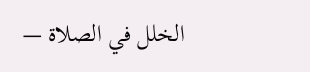الخلل في الصلاة —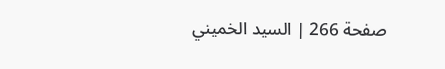صفحة 266 | السيد الخميني